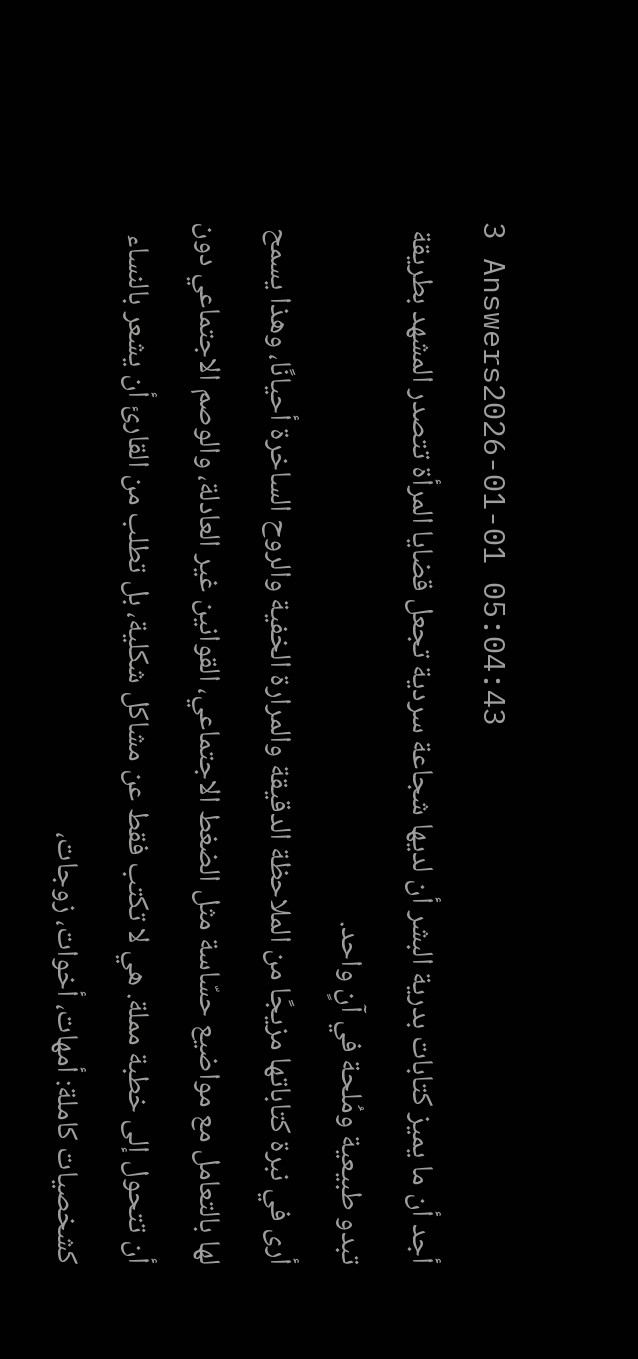3 Answers2026-01-01 05:04:43
أجد أن ما يميز كتابات بدرية البشر أن لديها شجاعة سردية تجعل قضايا المرأة تتصدر المشهد بطريقة تبدو طبيعية ومُلحة في آنٍ واحد.
أرى في نبرة كتاباتها مزيجًا من الملاحظة الدقيقة والمرارة الخفية والروح الساخرة أحيانًا، وهذا يسمح لها بالتعامل مع مواضيع حسّاسة مثل الضغط الاجتماعي، القوانين غير العادلة، والوصم الاجتماعي دون أن تتحول إلى خطبة مملة. هي لا تكتب فقط عن مشاكل شكلية، بل تطلب من القارئ أن يشعر بالنساء كشخصيات كاملة: أمهات، أخوات، زوجات،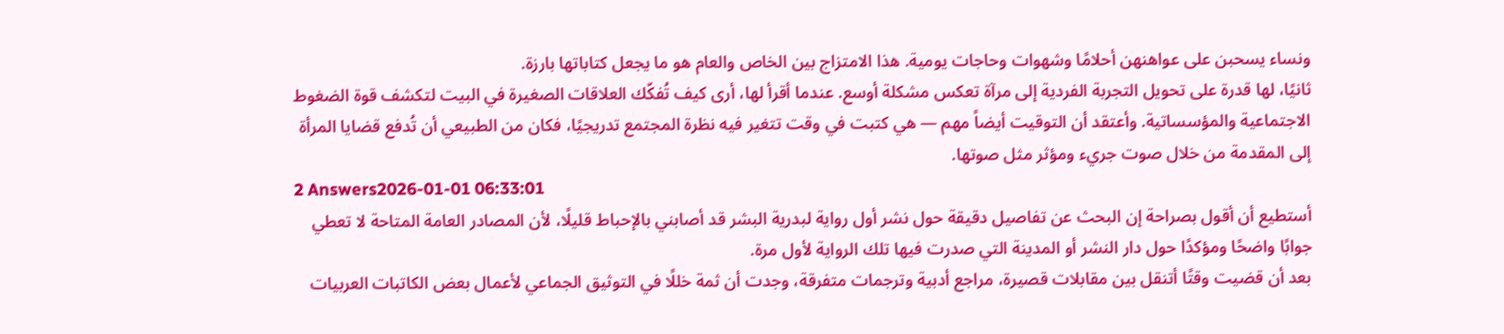ونساء يسحبن على عواهنهن أحلامًا وشهوات وحاجات يومية. هذا الامتزاج بين الخاص والعام هو ما يجعل كتاباتها بارزة.
ثانيًا، لها قدرة على تحويل التجربة الفردية إلى مرآة تعكس مشكلة أوسع. عندما أقرأ لها، أرى كيف تُفكّك العلاقات الصغيرة في البيت لتكشف قوة الضغوط الاجتماعية والمؤسساتية. وأعتقد أن التوقيت أيضاً مهم — هي كتبت في وقت تتغير فيه نظرة المجتمع تدريجيًا، فكان من الطبيعي أن تُدفع قضايا المرأة إلى المقدمة من خلال صوت جريء ومؤثر مثل صوتها.
2 Answers2026-01-01 06:33:01
أستطيع أن أقول بصراحة إن البحث عن تفاصيل دقيقة حول نشر أول رواية لبدرية البشر قد أصابني بالإحباط قليلًا، لأن المصادر العامة المتاحة لا تعطي جوابًا واضحًا ومؤكدًا حول دار النشر أو المدينة التي صدرت فيها تلك الرواية لأول مرة.
بعد أن قضيت وقتًا أتنقل بين مقابلات قصيرة، مراجع أدبية وترجمات متفرقة، وجدت أن ثمة خللًا في التوثيق الجماعي لأعمال بعض الكاتبات العربيات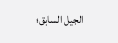الجيل السابق؛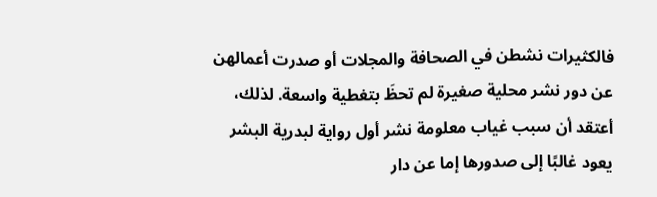فالكثيرات نشطن في الصحافة والمجلات أو صدرت أعمالهن عن دور نشر محلية صغيرة لم تحظَ بتغطية واسعة. لذلك، أعتقد أن سبب غياب معلومة نشر أول رواية لبدرية البشر يعود غالبًا إلى صدورها إما عن دار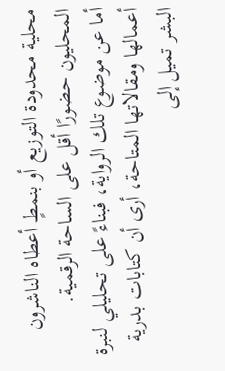محلية محدودة التوزيع أو بنمطٍ أعطاه الناشرون المحليون حضورًا أقل على الساحة الرقمية.
أما عن موضوع تلك الرواية، فبناءً على تحليلي لنبرة أعمالها ومقالاتها المتاحة، أرى أن كتابات بدرية البشر تميل إلى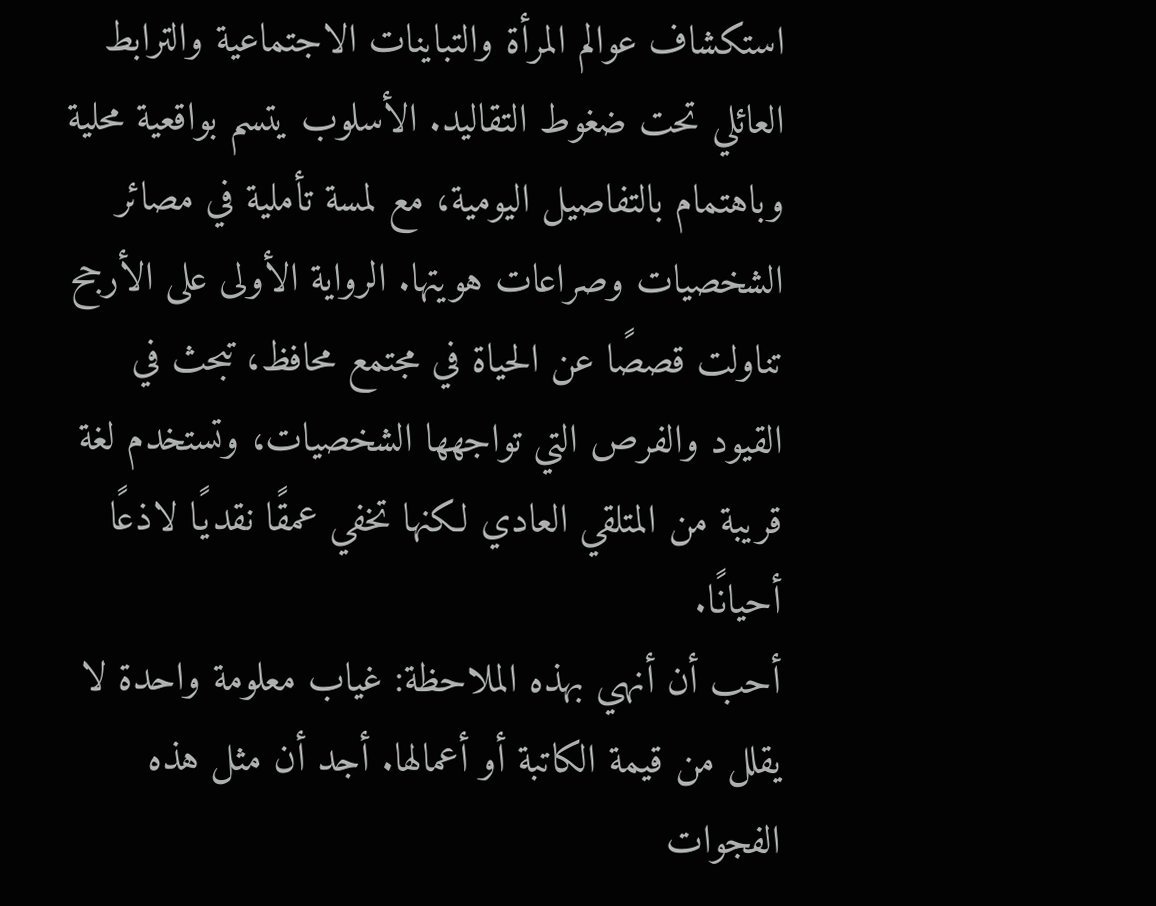استكشاف عوالم المرأة والتباينات الاجتماعية والترابط العائلي تحت ضغوط التقاليد. الأسلوب يتسم بواقعية محلية وباهتمام بالتفاصيل اليومية، مع لمسة تأملية في مصائر الشخصيات وصراعات هويتها. الرواية الأولى على الأرجح تناولت قصصًا عن الحياة في مجتمع محافظ، تبحث في القيود والفرص التي تواجهها الشخصيات، وتستخدم لغة قريبة من المتلقي العادي لكنها تخفي عمقًا نقديًا لاذعًا أحيانًا.
أحب أن أنهي بهذه الملاحظة: غياب معلومة واحدة لا يقلل من قيمة الكاتبة أو أعمالها. أجد أن مثل هذه الفجوات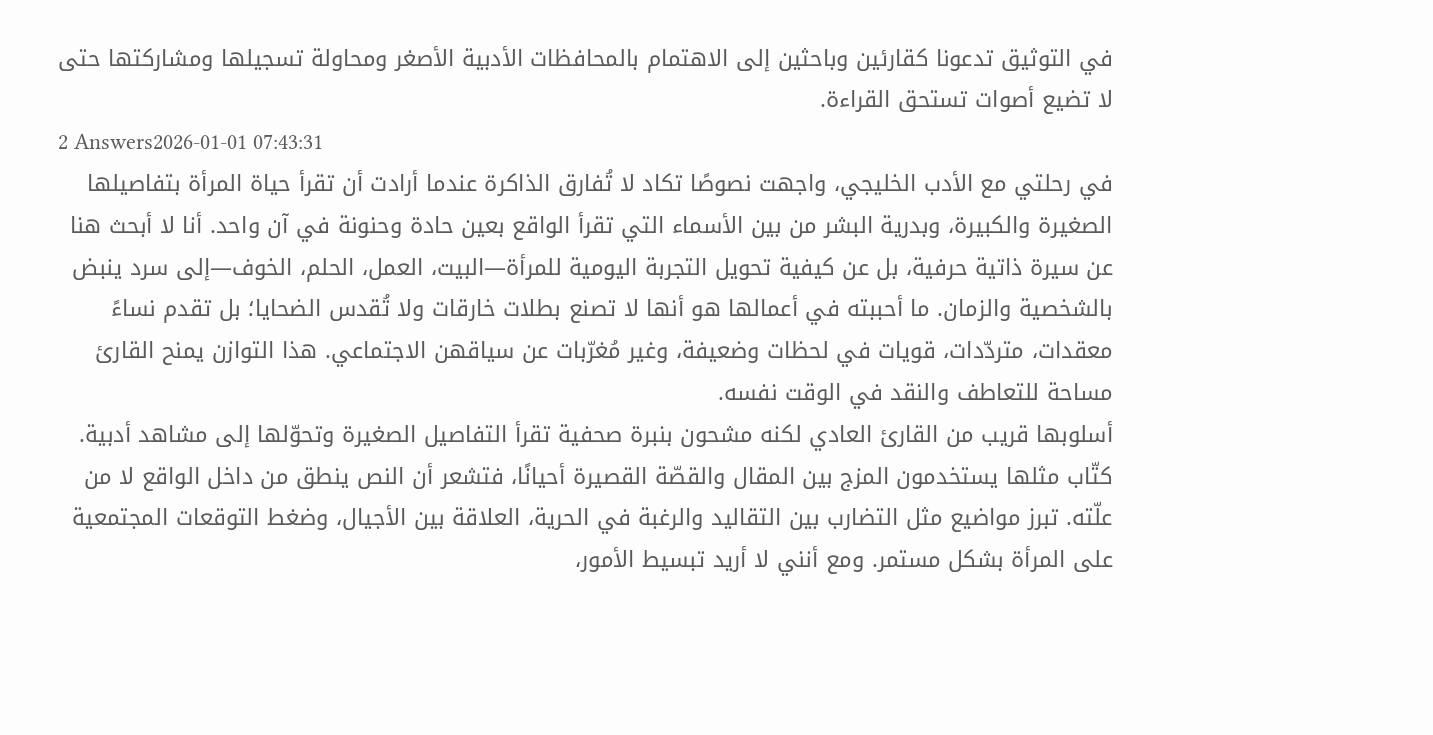في التوثيق تدعونا كقارئين وباحثين إلى الاهتمام بالمحافظات الأدبية الأصغر ومحاولة تسجيلها ومشاركتها حتى لا تضيع أصوات تستحق القراءة.
2 Answers2026-01-01 07:43:31
في رحلتي مع الأدب الخليجي، واجهت نصوصًا تكاد لا تُفارق الذاكرة عندما أرادت أن تقرأ حياة المرأة بتفاصيلها الصغيرة والكبيرة، وبدرية البشر من بين الأسماء التي تقرأ الواقع بعين حادة وحنونة في آن واحد. أنا لا أبحث هنا عن سيرة ذاتية حرفية، بل عن كيفية تحويل التجربة اليومية للمرأة—البيت، العمل، الحلم، الخوف—إلى سرد ينبض بالشخصية والزمان. ما أحببته في أعمالها هو أنها لا تصنع بطلات خارقات ولا تُقدس الضحايا؛ بل تقدم نساءً معقدات، متردّدات، قويات في لحظات وضعيفة، وغير مُغرّبات عن سياقهن الاجتماعي. هذا التوازن يمنح القارئ مساحة للتعاطف والنقد في الوقت نفسه.
أسلوبها قريب من القارئ العادي لكنه مشحون بنبرة صحفية تقرأ التفاصيل الصغيرة وتحوّلها إلى مشاهد أدبية. كتّاب مثلها يستخدمون المزج بين المقال والقصّة القصيرة أحيانًا، فتشعر أن النص ينطق من داخل الواقع لا من علّته. تبرز مواضيع مثل التضارب بين التقاليد والرغبة في الحرية، العلاقة بين الأجيال، وضغط التوقعات المجتمعية على المرأة بشكل مستمر. ومع أنني لا أريد تبسيط الأمور،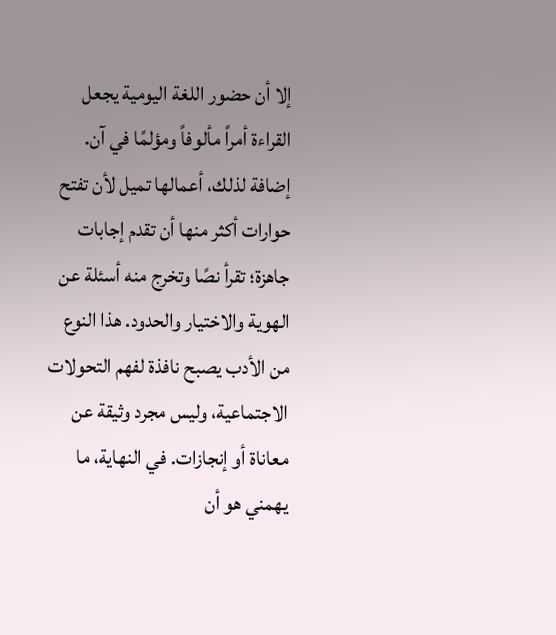إلا أن حضور اللغة اليومية يجعل القراءة أمراً مألوفاً ومؤلمًا في آن.
إضافة لذلك، أعمالها تميل لأن تفتح حوارات أكثر منها أن تقدم إجابات جاهزة؛ تقرأ نصًا وتخرج منه أسئلة عن الهوية والاختيار والحدود. هذا النوع من الأدب يصبح نافذة لفهم التحولات الاجتماعية، وليس مجرد وثيقة عن معاناة أو إنجازات. في النهاية، ما يهمني هو أن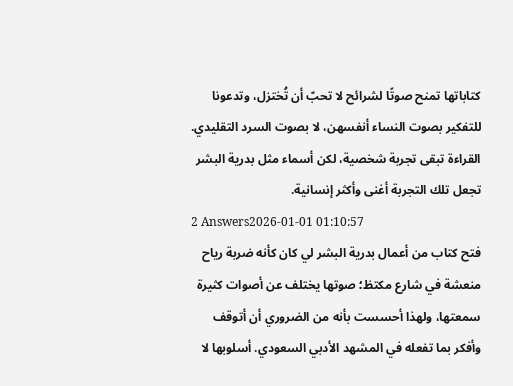كتاباتها تمنح صوتًا لشرائح لا تحبّ أن تُختزل، وتدعونا للتفكير بصوت النساء أنفسهن، لا بصوت السرد التقليدي. القراءة تبقى تجربة شخصية، لكن أسماء مثل بدرية البشر تجعل تلك التجربة أغنى وأكثر إنسانية.
2 Answers2026-01-01 01:10:57
فتح كتاب من أعمال بدرية البشر لي كان كأنه ضربة رياح منعشة في شارع مكتظ؛ صوتها يختلف عن أصوات كثيرة سمعتها، ولهذا أحسست بأنه من الضروري أن أتوقف وأفكر بما تفعله في المشهد الأدبي السعودي. أسلوبها لا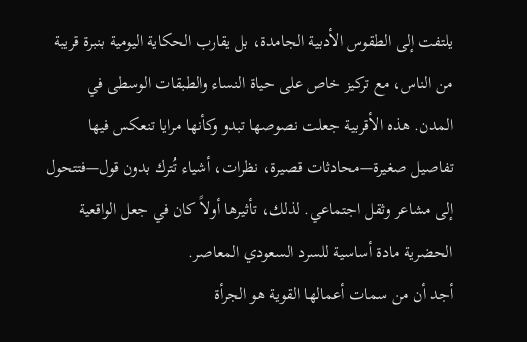يلتفت إلى الطقوس الأدبية الجامدة، بل يقارب الحكاية اليومية بنبرة قريبة من الناس، مع تركيز خاص على حياة النساء والطبقات الوسطى في المدن. هذه الأقربية جعلت نصوصها تبدو وكأنها مرايا تنعكس فيها تفاصيل صغيرة—محادثات قصيرة، نظرات، أشياء تُترك بدون قول—فتتحول إلى مشاعر وثقل اجتماعي. لذلك، تأثيرها أولاً كان في جعل الواقعية الحضرية مادة أساسية للسرد السعودي المعاصر.
أجد أن من سمات أعمالها القوية هو الجرأة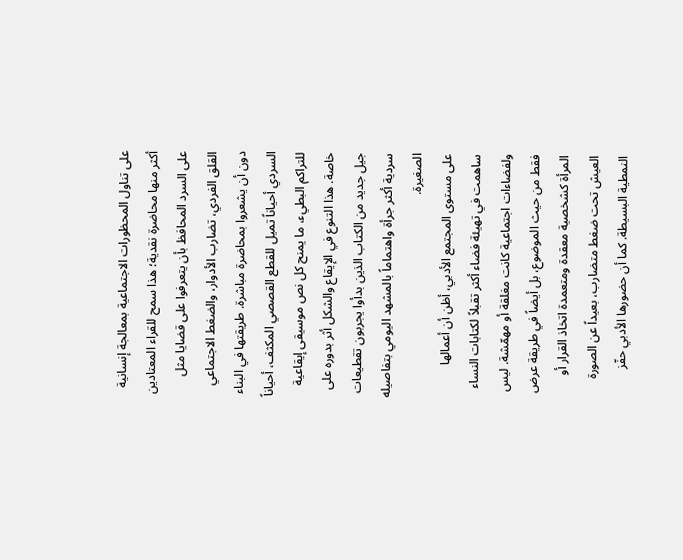على تناول المحظورات الاجتماعية بمعالجة إنسانية أكثر منها محاضرة نقدية؛ هذا سمح للقراء المعتادين على السرد المحافظ بأن يتعرفوا على قضايا مثل القلق الفردي، تضارب الأدوار، والضغط الاجتماعي دون أن يشعروا بمحاضرة مباشرة. طريقتها في البناء السردي أحياناً تميل للقطع القصصي المكثف، أحياناً للتراكم البطيء، ما يمنح كل نص موسيقى إيقاعية خاصة. هذا التنوع في الإيقاع والشكل أثر بدوره على جيل جديد من الكتاب الذين بدأوا يجربون تقطيعات سردية أكثر جرأة واهتماماً بالمشهد اليومي بتفاصيله الصغيرة.
على مستوى المجتمع الأدبي، أظن أن أعمالها ساهمت في تهيئة فضاء أكثر تقبلاً لكتابات النساء ولفضاءات اجتماعية كانت مغلقة أو مهمّشة. ليس فقط من حيث الموضوع، بل أيضاً في طريقة عرض المرأة كشخصية معقدة ومتعمدة اتخاذ القرار أو العيش تحت ضغط متضارب، بعيداً عن الصورة النمطية البسيطة. كما أن حضورها الأدبي حفّز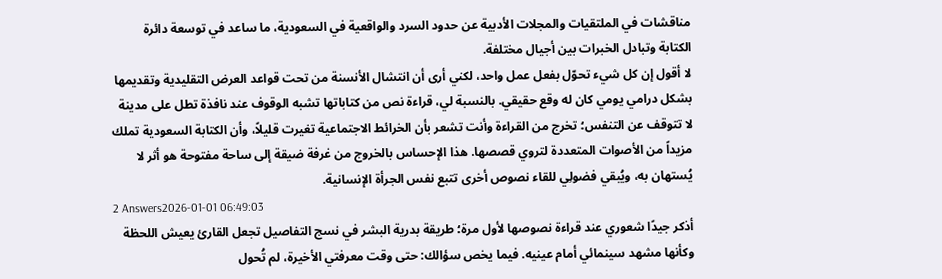مناقشات في الملتقيات والمجلات الأدبية عن حدود السرد والواقعية في السعودية، ما ساعد في توسعة دائرة الكتابة وتبادل الخبرات بين أجيال مختلفة.
لا أقول إن كل شيء تحوّل بفعل عمل واحد، لكني أرى أن انتشال الأنسنة من تحت قواعد العرض التقليدية وتقديمها بشكل درامي يومي كان له وقع حقيقي. بالنسبة لي، قراءة نص من كتاباتها تشبه الوقوف عند نافذة تطل على مدينة لا تتوقف عن التنفس؛ تخرج من القراءة وأنت تشعر بأن الخرائط الاجتماعية تغيرت قليلاً، وأن الكتابة السعودية تملك مزيداً من الأصوات المتعددة لتروي قصصها. هذا الإحساس بالخروج من غرفة ضيقة إلى ساحة مفتوحة هو أثر لا يُستهان به، ويُبقي فضولِي للقاء نصوص أخرى تتبع نفس الجرأة الإنسانية.
2 Answers2026-01-01 06:49:03
أذكر جيدًا شعوري عند قراءة نصوصها لأول مرة؛ طريقة بدرية البشر في نسج التفاصيل تجعل القارئ يعيش اللحظة وكأنها مشهد سينمائي أمام عينيه. فيما يخص سؤالك: حتى وقت معرفتي الأخيرة، لم تُحول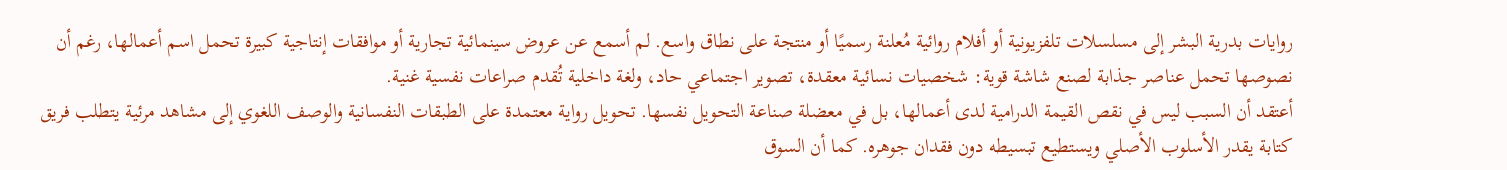روايات بدرية البشر إلى مسلسلات تلفزيونية أو أفلام روائية مُعلنة رسميًا أو منتجة على نطاق واسع. لم أسمع عن عروض سينمائية تجارية أو موافقات إنتاجية كبيرة تحمل اسم أعمالها، رغم أن نصوصها تحمل عناصر جذابة لصنع شاشة قوية: شخصيات نسائية معقدة، تصوير اجتماعي حاد، ولغة داخلية تُقدم صراعات نفسية غنية.
أعتقد أن السبب ليس في نقص القيمة الدرامية لدى أعمالها، بل في معضلة صناعة التحويل نفسها. تحويل رواية معتمدة على الطبقات النفسانية والوصف اللغوي إلى مشاهد مرئية يتطلب فريق كتابة يقدر الأسلوب الأصلي ويستطيع تبسيطه دون فقدان جوهره. كما أن السوق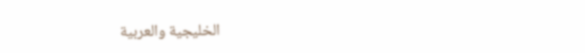الخليجية والعربية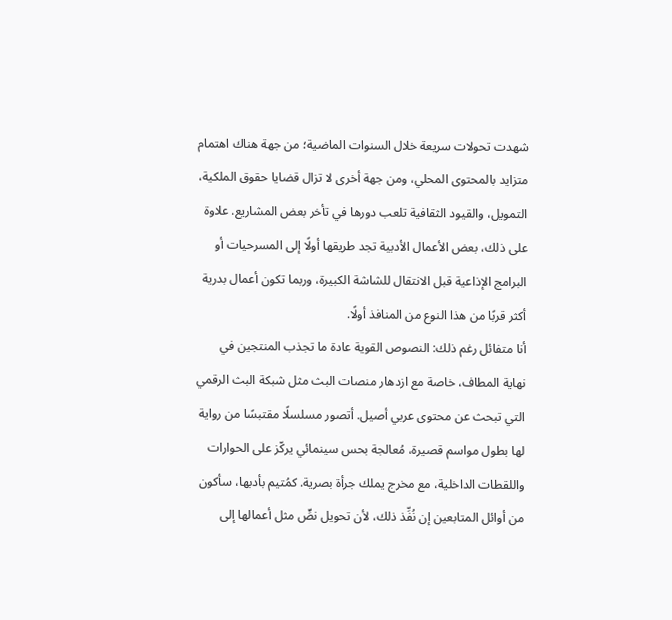شهدت تحولات سريعة خلال السنوات الماضية؛ من جهة هناك اهتمام متزايد بالمحتوى المحلي، ومن جهة أخرى لا تزال قضايا حقوق الملكية، التمويل، والقيود الثقافية تلعب دورها في تأخر بعض المشاريع. علاوة على ذلك، بعض الأعمال الأدبية تجد طريقها أولًا إلى المسرحيات أو البرامج الإذاعية قبل الانتقال للشاشة الكبيرة، وربما تكون أعمال بدرية أكثر قربًا من هذا النوع من المنافذ أولًا.
أنا متفائل رغم ذلك: النصوص القوية عادة ما تجذب المنتجين في نهاية المطاف، خاصة مع ازدهار منصات البث مثل شبكة البث الرقمي التي تبحث عن محتوى عربي أصيل. أتصور مسلسلًا مقتبسًا من رواية لها بطول مواسم قصيرة، مُعالجة بحس سينمائي يركّز على الحوارات واللقطات الداخلية، مع مخرج يملك جرأة بصرية. كمُتيم بأدبها، سأكون من أوائل المتابعين إن نُفِّذ ذلك، لأن تحويل نصٍّ مثل أعمالها إلى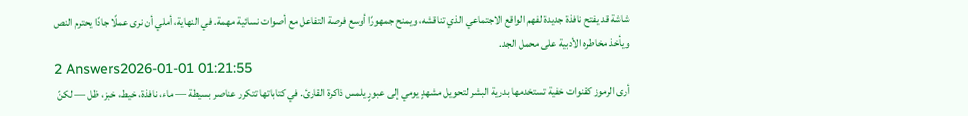شاشة قد يفتح نافذة جديدة لفهم الواقع الاجتماعي الذي تناقشه، ويمنح جمهورًا أوسع فرصة التفاعل مع أصوات نسائية مهمة. في النهاية، أملي أن نرى عملًا جادًا يحترم النص ويأخذ مخاطره الأدبية على محمل الجد.
2 Answers2026-01-01 01:21:55
أرى الرموز كقنوات خفية تستخدمها بدرية البشر لتحويل مشهدٍ يومي إلى عبورٍ يلمس ذاكرة القارئ. في كتاباتها تتكرر عناصر بسيطة — ماء، نافذة، خيط، خبز، ظل — لكنّ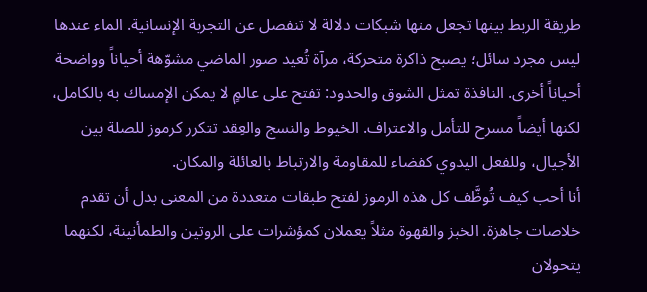طريقة الربط بينها تجعل منها شبكات دلالة لا تنفصل عن التجربة الإنسانية. الماء عندها ليس مجرد سائل؛ يصبح ذاكرة متحركة، مرآة تُعيد صور الماضي مشوّهة أحياناً وواضحة أحياناً أخرى. النافذة تمثل الشوق والحدود: تفتح على عالمٍ لا يمكن الإمساك به بالكامل، لكنها أيضاً مسرح للتأمل والاعتراف. الخيوط والنسج والعِقد تتكرر كرموز للصلة بين الأجيال، وللفعل اليدوي كفضاء للمقاومة والارتباط بالعائلة والمكان.
أنا أحب كيف تُوظَّف كل هذه الرموز لفتح طبقات متعددة من المعنى بدل أن تقدم خلاصات جاهزة. الخبز والقهوة مثلاً يعملان كمؤشرات على الروتين والطمأنينة، لكنهما يتحولان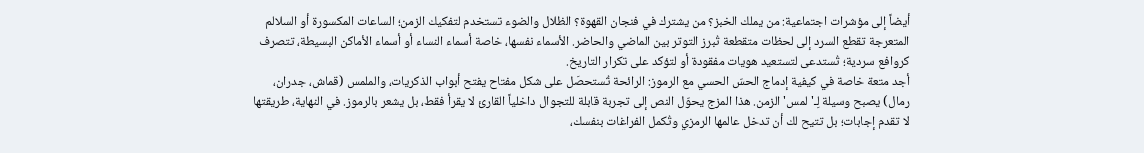أيضاً إلى مؤشرات اجتماعية: من يملك الخبز؟ من يشترك في فنجان القهوة؟ الظلال والضوء تستخدم لتفكيك الزمن؛ الساعات المكسورة أو السلالم المتعرجة تقطع السرد إلى لحظات متقطعة تُبرز التوتر بين الماضي والحاضر. الأسماء نفسها، خاصة أسماء النساء أو أسماء الأماكن البسيطة، تتصرف كروافع سردية؛ تُستدعى لتستعيد هويات مفقودة أو لتؤكد على تكرار التاريخ.
أجد متعة خاصة في كيفية إدماج الحسّ الحسي مع الرموز: الرائحة تُستحصَل على شكل مفتاح يفتح أبواب الذكريات، والملمس (قماش، جدران، رمال) يصبح وسيلة لِـ'لمس' الزمن. هذا المزج يحوّل النص إلى تجربة قابلة للتجوال داخلياً القارئ لا يقرأ فقط، بل يشعر بالرموز. في النهاية، طريقتها لا تقدم إجابات؛ بل تتيح لك أن تدخل عالمها الرمزي وتُكمل الفراغات بنفسك،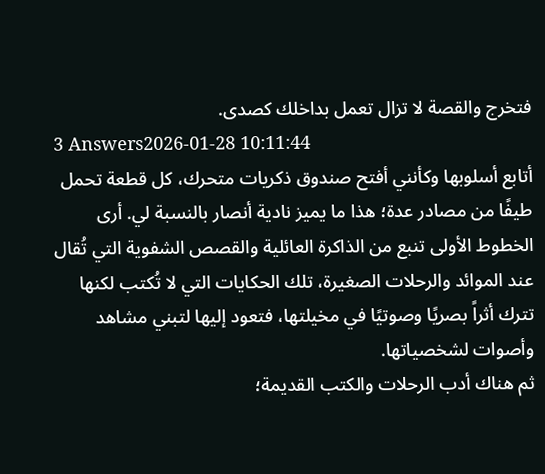فتخرج والقصة لا تزال تعمل بداخلك كصدى.
3 Answers2026-01-28 10:11:44
أتابع أسلوبها وكأنني أفتح صندوق ذكريات متحرك، كل قطعة تحمل طيفًا من مصادر عدة؛ هذا ما يميز نادية أنصار بالنسبة لي. أرى الخطوط الأولى تنبع من الذاكرة العائلية والقصص الشفوية التي تُقال عند الموائد والرحلات الصغيرة، تلك الحكايات التي لا تُكتب لكنها تترك أثراً بصريًا وصوتيًا في مخيلتها، فتعود إليها لتبني مشاهد وأصوات لشخصياتها.
ثم هناك أدب الرحلات والكتب القديمة؛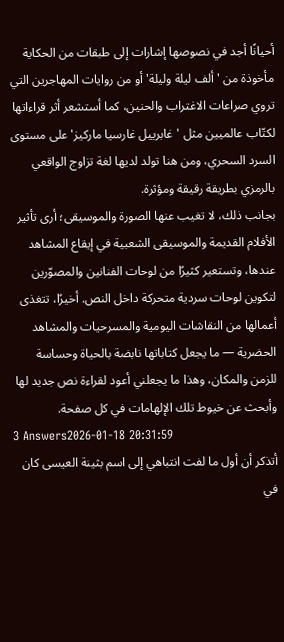أحيانًا أجد في نصوصها إشارات إلى طبقات من الحكاية مأخوذة من 'ألف ليلة وليلة' أو من روايات المهاجرين التي تروي صراعات الاغتراب والحنين، كما أستشعر أثر قراءاتها لكتّاب عالميين مثل 'غابرييل غارسيا ماركيز' على مستوى السرد السحري، ومن هنا تولد لديها لغة تزاوج الواقعي بالرمزي بطريقة رقيقة ومؤثرة.
بجانب ذلك، لا تغيب عنها الصورة والموسيقى؛ أرى تأثير الأفلام القديمة والموسيقى الشعبية في إيقاع المشاهد عندها، وتستعير كثيرًا من لوحات الفنانين والمصوّرين لتكوين لوحات سردية متحركة داخل النص. أخيرًا، تتغذى أعمالها من النقاشات اليومية والمسرحيات والمشاهد الحضرية — ما يجعل كتاباتها نابضة بالحياة وحساسة للزمن والمكان، وهذا ما يجعلني أعود لقراءة نص جديد لها وأبحث عن خيوط تلك الإلهامات في كل صفحة.
3 Answers2026-01-18 20:31:59
أتذكر أن أول ما لفت انتباهي إلى اسم بثينة العيسى كان في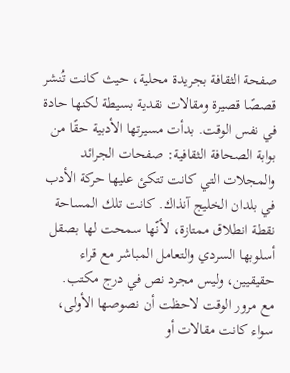صفحة الثقافة بجريدة محلية، حيث كانت تُنشر قصصًا قصيرة ومقالات نقدية بسيطة لكنها حادة في نفس الوقت. بدأت مسيرتها الأدبية حقًا من بوابة الصحافة الثقافية: صفحات الجرائد والمجلات التي كانت تتكئ عليها حركة الأدب في بلدان الخليج آنذاك. كانت تلك المساحة نقطة انطلاق ممتازة، لأنّها سمحت لها بصقل أسلوبها السردي والتعامل المباشر مع قراء حقيقيين، وليس مجرد نص في درج مكتب.
مع مرور الوقت لاحظت أن نصوصها الأولى، سواء كانت مقالات أو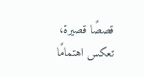قصصًا قصيرة، تعكس اهتمامًا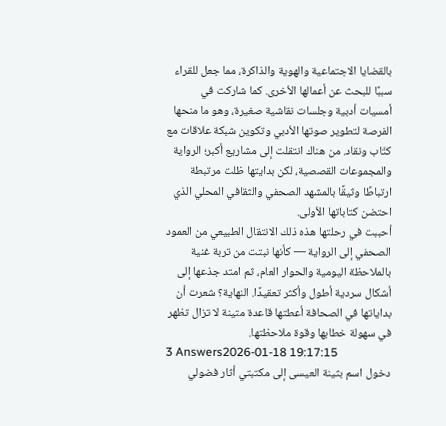بالقضايا الاجتماعية والهوية والذاكرة، مما جعل للقراء سببًا للبحث عن أعمالها الأخرى. كما شاركت في أمسيات أدبية وجلسات نقاشية صغيرة، وهو ما منحها الفرصة لتطوير صوتها الأدبي وتكوين شبكة علاقات مع كتّاب ونقاد. من هناك انتقلت إلى مشاريع أكبر؛ الرواية والمجموعات القصصية، لكن بدايتها ظلت مرتبطة ارتباطًا وثيقًا بالمشهد الصحفي والثقافي المحلي الذي احتضن كتاباتها الأولى.
أحببت في رحلتها هذه ذلك الانتقال الطبيعي من العمود الصحفي إلى الرواية — كأنها نبتت من تربة غنية بالملاحظة اليومية والحوار العام، ثم امتد جذعها إلى أشكال سردية أطول وأكثر تعقيدًا. النهاية؟ شعرت أن بداياتها في الصحافة أعطتها قاعدة متينة لا تزال تظهر في سهولة خطابها وقوة ملاحظتها.
3 Answers2026-01-18 19:17:15
دخول اسم بثينة العيسى إلى مكتبتي أثار فضولي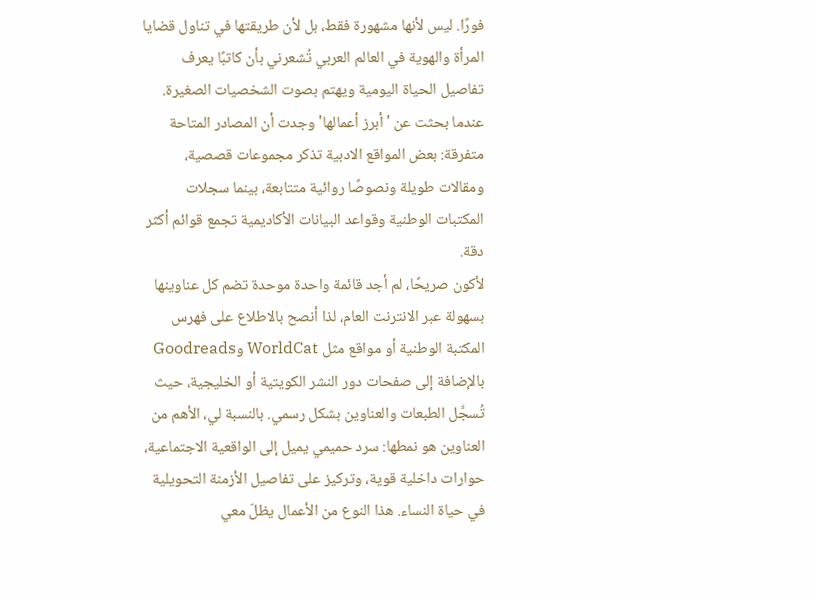فورًا. ليس لأنها مشهورة فقط، بل لأن طريقتها في تناول قضايا المرأة والهوية في العالم العربي تُشعرني بأن كاتبًا يعرف تفاصيل الحياة اليومية ويهتم بصوت الشخصيات الصغيرة. عندما بحثت عن 'أبرز أعمالها' وجدت أن المصادر المتاحة متفرقة: بعض المواقع الادبية تذكر مجموعات قصصية، ومقالات طويلة ونصوصًا روائية متتابعة، بينما سجلات المكتبات الوطنية وقواعد البيانات الأكاديمية تجمع قوائم أكثر دقة.
لأكون صريحًا، لم أجد قائمة واحدة موحدة تضم كل عناوينها بسهولة عبر الانترنت العام، لذا أنصح بالاطلاع على فهرس المكتبة الوطنية أو مواقع مثل WorldCat وGoodreads بالإضافة إلى صفحات دور النشر الكويتية أو الخليجية، حيث تُسجَّل الطبعات والعناوين بشكل رسمي. بالنسبة لي، الأهم من العناوين هو نمطها: سرد حميمي يميل إلى الواقعية الاجتماعية، حوارات داخلية قوية، وتركيز على تفاصيل الأزمنة التحويلية في حياة النساء. هذا النوع من الأعمال يظلّ معي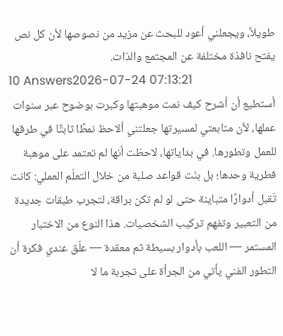طويلاً، ويجعلني أعود للبحث عن مزيد من نصوصها لأن كل نص يفتح نافذة مختلفة عن المجتمع والذات.
10 Answers2026-07-24 07:13:21
أستطيع أن أشرح كيف نمت موهبتها وكبرت بوضوح عبر سنوات عملها، لأن متابعتي لمسيرتها جعلتني ألاحظ نمطًا ثابتًا في طرقها للعمل وتطورها. في بداياتها، لاحظت أنها لم تعتمد على موهبة فطرية وحدها؛ بل بنَت قواعد صلبة من خلال التعلّم العملي: كانت تَقبل أدوارًا متباينة حتى لو لم تكن براقة، لتجرب طبقات جديدة من التعبير وتفهم تركيب الشخصيات. هذا النوع من الاختبار المستمر — اللعب بأدوار بسيطة ثم معقدة — علّق عندي فكرة أن التطور الفني يأتي من الجرأة على تجربة ما لا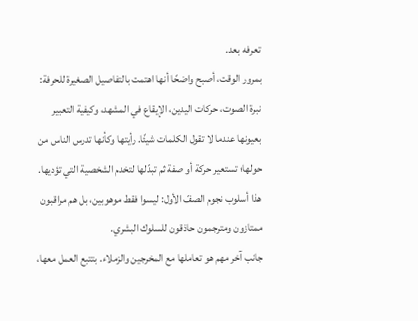تعرفه بعد.
بمرور الوقت، أصبح واضحًا أنها اهتمت بالتفاصيل الصغيرة للحرفة: نبرة الصوت، حركات اليدين، الإيقاع في المشهد، وكيفية التعبير بعيونها عندما لا تقول الكلمات شيئًا. رأيتها وكأنها تدرس الناس من حولها؛ تستعير حركة أو صفة ثم تبدّلها لتخدم الشخصية التي تؤديها. هذا أسلوب نجوم الصفّ الأول: ليسوا فقط موهوبين، بل هم مراقبون ممتازون ومترجمون حاذقون للسلوك البشري.
جانب آخر مهم هو تعاملها مع المخرجين والزملاء. بتتبع العمل معها،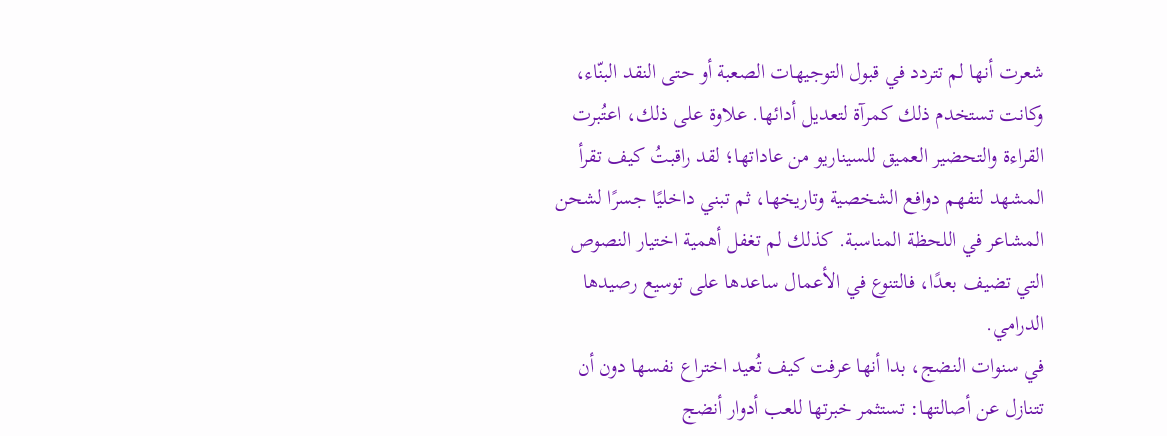شعرت أنها لم تتردد في قبول التوجيهات الصعبة أو حتى النقد البنّاء، وكانت تستخدم ذلك كمرآة لتعديل أدائها. علاوة على ذلك، اعتُبرت القراءة والتحضير العميق للسيناريو من عاداتها؛ لقد راقبتُ كيف تقرأ المشهد لتفهم دوافع الشخصية وتاريخها، ثم تبني داخليًا جسرًا لشحن المشاعر في اللحظة المناسبة. كذلك لم تغفل أهمية اختيار النصوص التي تضيف بعدًا، فالتنوع في الأعمال ساعدها على توسيع رصيدها الدرامي.
في سنوات النضج، بدا أنها عرفت كيف تُعيد اختراع نفسها دون أن تتنازل عن أصالتها: تستثمر خبرتها للعب أدوار أنضج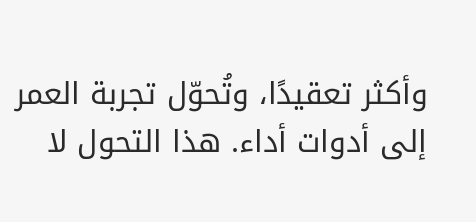وأكثر تعقيدًا، وتُحوّل تجربة العمر إلى أدوات أداء. هذا التحول لا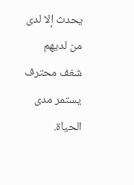يحدث إلا لدى من لديهم شغف محترف يستمر مدى الحياة.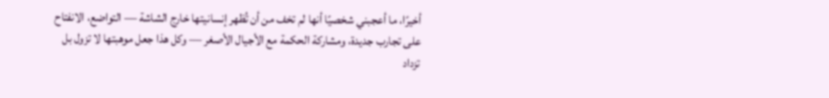أخيرًا، ما أعجبني شخصيًا أنها لم تخف من أن تُظهر إنسانيتها خارج الشاشة — التواضع، الانفتاح على تجارب جديدة، ومشاركة الحكمة مع الأجيال الأصغر — وكل هذا جعل موهبتها لا تزول بل تزداد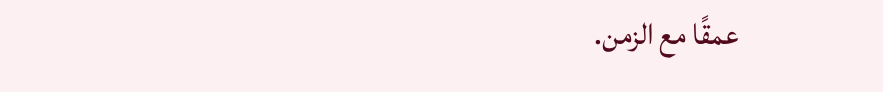عمقًا مع الزمن.